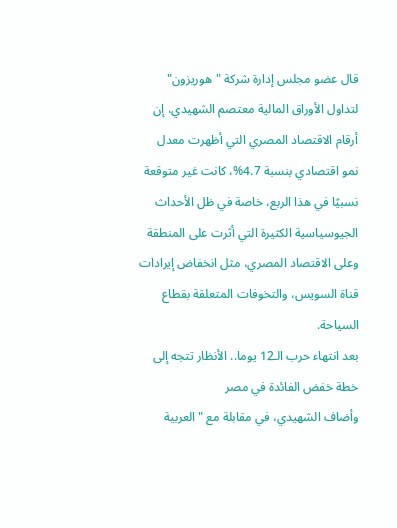قال عضو مجلس إدارة شركة "هوريزون" لتداول الأوراق المالية معتصم الشهيدي، إن أرقام الاقتصاد المصري التي أظهرت معدل نمو اقتصادي بنسبة 4.7%، كانت غير متوقعة نسبيًا في هذا الربع، خاصة في ظل الأحداث الجيوسياسية الكثيرة التي أثرت على المنطقة وعلى الاقتصاد المصري، مثل انخفاض إيرادات قناة السويس، والتخوفات المتعلقة بقطاع السياحة.
بعد انتهاء حرب الـ12 يوما.. الأنظار تتجه إلى خطة خفض الفائدة في مصر
وأضاف الشهيدي، في مقابلة مع "العربية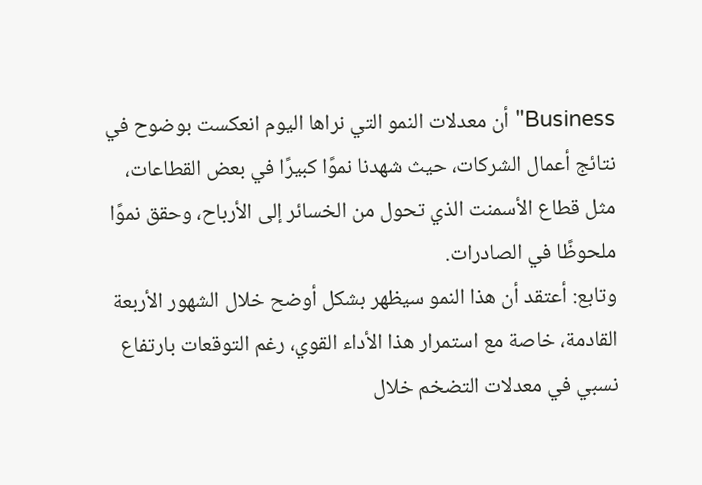Business" أن معدلات النمو التي نراها اليوم انعكست بوضوح في نتائج أعمال الشركات، حيث شهدنا نموًا كبيرًا في بعض القطاعات، مثل قطاع الأسمنت الذي تحول من الخسائر إلى الأرباح، وحقق نموًا ملحوظًا في الصادرات.
وتابع: أعتقد أن هذا النمو سيظهر بشكل أوضح خلال الشهور الأربعة القادمة، خاصة مع استمرار هذا الأداء القوي، رغم التوقعات بارتفاع نسبي في معدلات التضخم خلال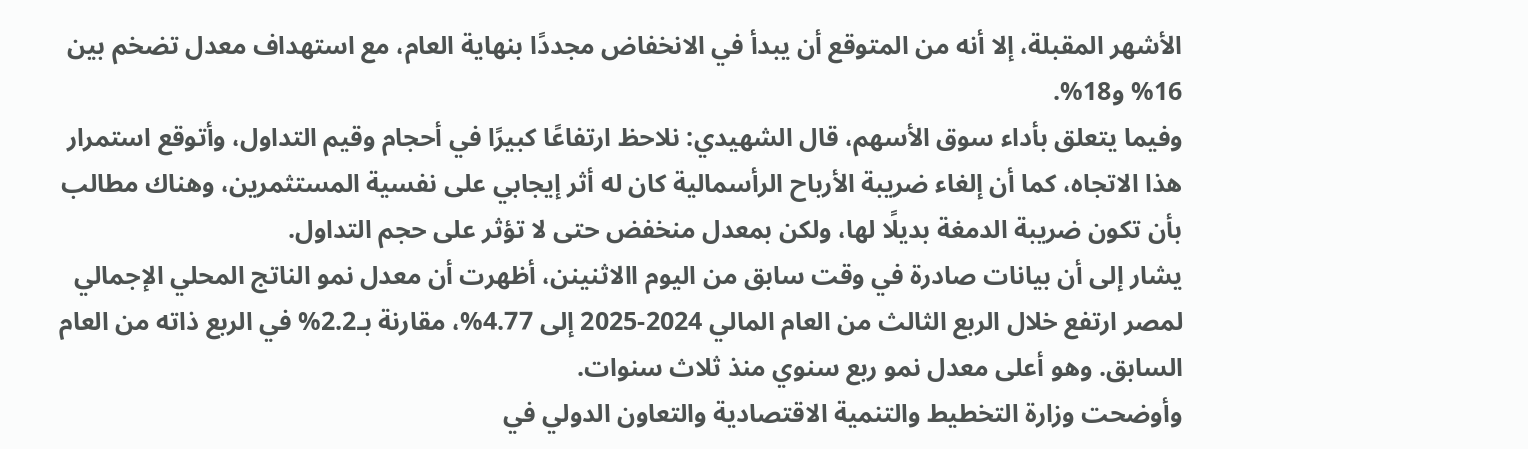الأشهر المقبلة، إلا أنه من المتوقع أن يبدأ في الانخفاض مجددًا بنهاية العام، مع استهداف معدل تضخم بين 16% و18%.
وفيما يتعلق بأداء سوق الأسهم، قال الشهيدي: نلاحظ ارتفاعًا كبيرًا في أحجام وقيم التداول، وأتوقع استمرار هذا الاتجاه، كما أن إلغاء ضريبة الأرباح الرأسمالية كان له أثر إيجابي على نفسية المستثمرين، وهناك مطالب بأن تكون ضريبة الدمغة بديلًا لها، ولكن بمعدل منخفض حتى لا تؤثر على حجم التداول.
يشار إلى أن بيانات صادرة في وقت سابق من اليوم االاثنينن، أظهرت أن معدل نمو الناتج المحلي الإجمالي لمصر ارتفع خلال الربع الثالث من العام المالي 2024-2025 إلى 4.77%، مقارنة بـ2.2% في الربع ذاته من العام السابق. وهو أعلى معدل نمو ربع سنوي منذ ثلاث سنوات.
وأوضحت وزارة التخطيط والتنمية الاقتصادية والتعاون الدولي في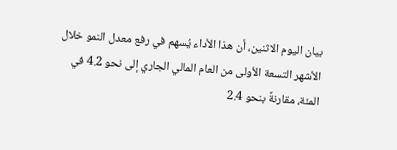بيان اليوم الاثنين، أن هذا الأداء يُسهم في رفع معدل النمو خلال الأشهر التسعة الأولى من العام المالي الجاري إلى نحو 4.2 في المئة، مقارنةً بنحو 2.4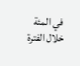في المئة خلال الفترة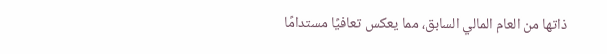ذاتها من العام المالي السابق، مما يعكس تعافيًا مستدامًا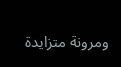ومرونة متزايدة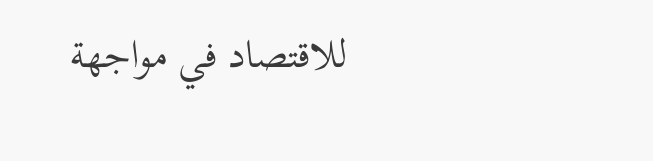للاقتصاد في مواجهة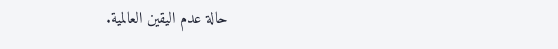حالة عدم اليقين العالمية.